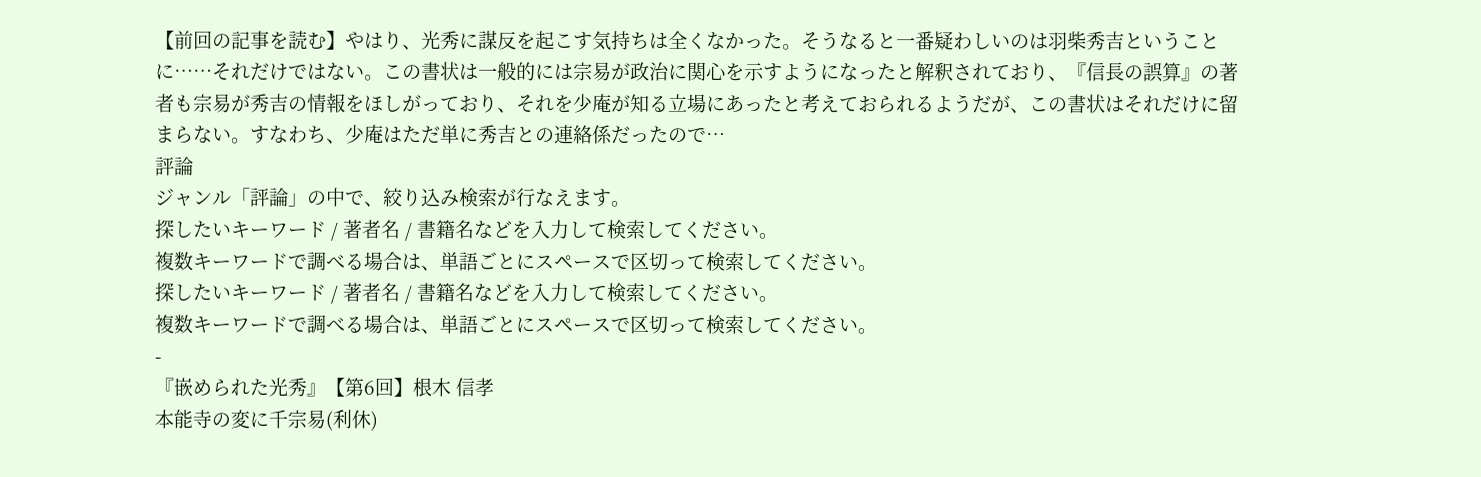【前回の記事を読む】やはり、光秀に謀反を起こす気持ちは全くなかった。そうなると一番疑わしいのは羽柴秀吉ということに……それだけではない。この書状は一般的には宗易が政治に関心を示すようになったと解釈されており、『信長の誤算』の著者も宗易が秀吉の情報をほしがっており、それを少庵が知る立場にあったと考えておられるようだが、この書状はそれだけに留まらない。すなわち、少庵はただ単に秀吉との連絡係だったので…
評論
ジャンル「評論」の中で、絞り込み検索が行なえます。
探したいキーワード / 著者名 / 書籍名などを入力して検索してください。
複数キーワードで調べる場合は、単語ごとにスペースで区切って検索してください。
探したいキーワード / 著者名 / 書籍名などを入力して検索してください。
複数キーワードで調べる場合は、単語ごとにスペースで区切って検索してください。
-
『嵌められた光秀』【第6回】根木 信孝
本能寺の変に千宗易(利休)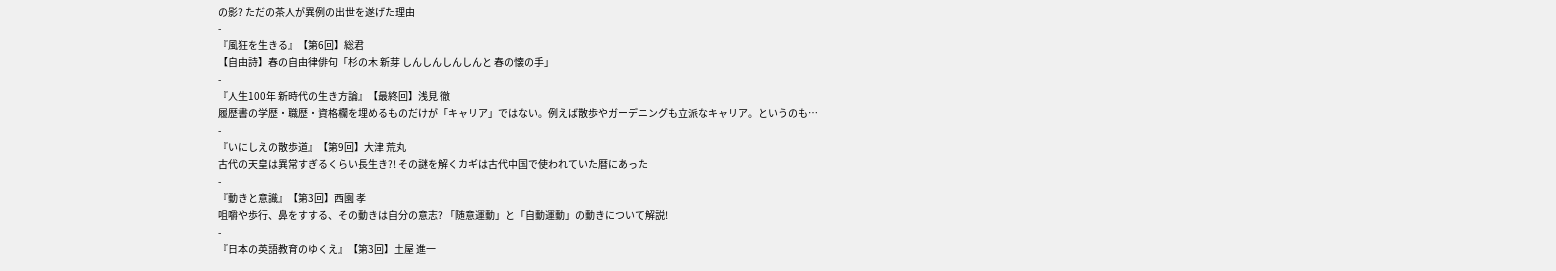の影? ただの茶人が異例の出世を遂げた理由
-
『風狂を生きる』【第6回】総君
【自由詩】春の自由律俳句「杉の木 新芽 しんしんしんしんと 春の懐の手」
-
『人生100年 新時代の生き方論』【最終回】浅見 徹
履歴書の学歴・職歴・資格欄を埋めるものだけが「キャリア」ではない。例えば散歩やガーデニングも立派なキャリア。というのも…
-
『いにしえの散歩道』【第9回】大津 荒丸
古代の天皇は異常すぎるくらい長生き?! その謎を解くカギは古代中国で使われていた暦にあった
-
『動きと意識』【第3回】西園 孝
咀嚼や歩行、鼻をすする、その動きは自分の意志? 「随意運動」と「自動運動」の動きについて解説!
-
『日本の英語教育のゆくえ』【第3回】土屋 進一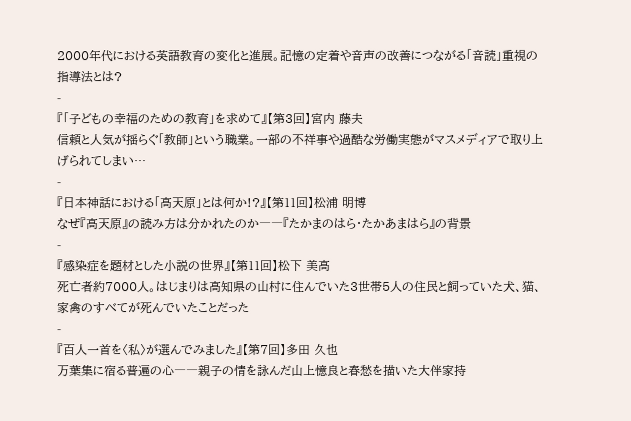2000年代における英語教育の変化と進展。記憶の定着や音声の改善につながる「音読」重視の指導法とは?
-
『「子どもの幸福のための教育」を求めて』【第3回】宮内 藤夫
信頼と人気が揺らぐ「教師」という職業。一部の不祥事や過酷な労働実態がマスメディアで取り上げられてしまい…
-
『日本神話における「高天原」とは何か!?』【第11回】松浦 明博
なぜ『高天原』の読み方は分かれたのか――『たかまのはら・たかあまはら』の背景
-
『感染症を題材とした小説の世界』【第11回】松下 美高
死亡者約7000人。はじまりは高知県の山村に住んでいた3世帯5人の住民と飼っていた犬、猫、家禽のすべてが死んでいたことだった
-
『百人一首を〈私〉が選んでみました』【第7回】多田 久也
万葉集に宿る普遍の心――親子の情を詠んだ山上憶良と春愁を描いた大伴家持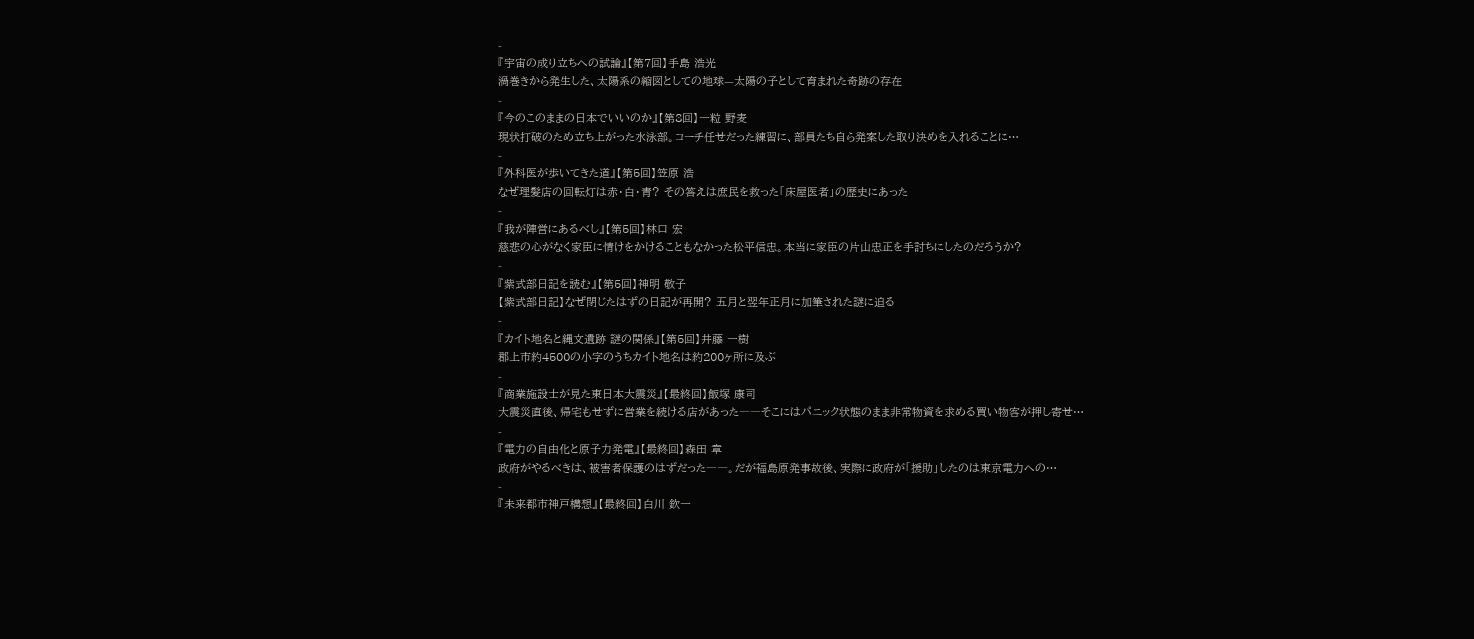-
『宇宙の成り立ちへの試論』【第7回】手島 浩光
渦巻きから発生した、太陽系の縮図としての地球—太陽の子として育まれた奇跡の存在
-
『今のこのままの日本でいいのか』【第8回】一粒 野麦
現状打破のため立ち上がった水泳部。コーチ任せだった練習に、部員たち自ら発案した取り決めを入れることに…
-
『外科医が歩いてきた道』【第5回】笠原 浩
なぜ理髪店の回転灯は赤・白・青? その答えは庶民を救った「床屋医者」の歴史にあった
-
『我が陣営にあるべし』【第5回】林口 宏
慈悲の心がなく家臣に情けをかけることもなかった松平信忠。本当に家臣の片山忠正を手討ちにしたのだろうか?
-
『紫式部日記を読む』【第5回】神明 敬子
【紫式部日記】なぜ閉じたはずの日記が再開? 五月と翌年正月に加筆された謎に迫る
-
『カイト地名と縄文遺跡 謎の関係』【第5回】井藤 一樹
郡上市約4500の小字のうちカイト地名は約200ヶ所に及ぶ
-
『商業施設士が見た東日本大震災』【最終回】飯塚 康司
大震災直後、帰宅もせずに営業を続ける店があった――そこにはパニック状態のまま非常物資を求める買い物客が押し寄せ…
-
『電力の自由化と原子力発電』【最終回】森田 章
政府がやるべきは、被害者保護のはずだった――。だが福島原発事故後、実際に政府が「援助」したのは東京電力への…
-
『未来都市神戸構想』【最終回】白川 欽一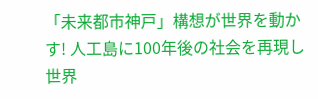「未来都市神戸」構想が世界を動かす! 人工島に100年後の社会を再現し世界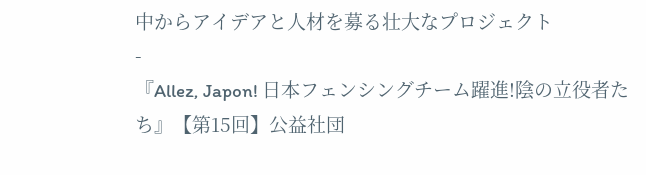中からアイデアと人材を募る壮大なプロジェクト
-
『Allez, Japon! 日本フェンシングチーム躍進!陰の立役者たち』【第15回】公益社団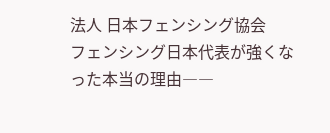法人 日本フェンシング協会
フェンシング日本代表が強くなった本当の理由――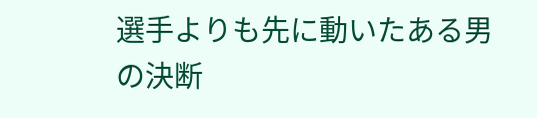選手よりも先に動いたある男の決断